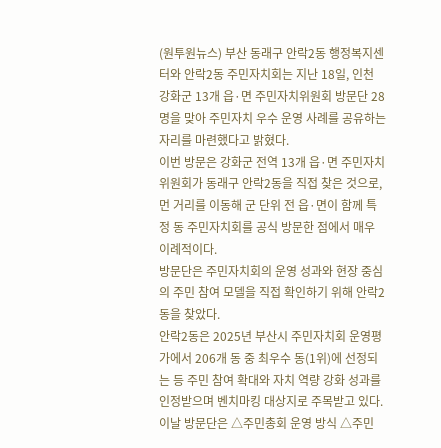(원투원뉴스) 부산 동래구 안락2동 행정복지센터와 안락2동 주민자치회는 지난 18일, 인천 강화군 13개 읍·면 주민자치위원회 방문단 28명을 맞아 주민자치 우수 운영 사례를 공유하는 자리를 마련했다고 밝혔다.
이번 방문은 강화군 전역 13개 읍·면 주민자치위원회가 동래구 안락2동을 직접 찾은 것으로, 먼 거리를 이동해 군 단위 전 읍·면이 함께 특정 동 주민자치회를 공식 방문한 점에서 매우 이례적이다.
방문단은 주민자치회의 운영 성과와 현장 중심의 주민 참여 모델을 직접 확인하기 위해 안락2동을 찾았다.
안락2동은 2025년 부산시 주민자치회 운영평가에서 206개 동 중 최우수 동(1위)에 선정되는 등 주민 참여 확대와 자치 역량 강화 성과를 인정받으며 벤치마킹 대상지로 주목받고 있다.
이날 방문단은 △주민총회 운영 방식 △주민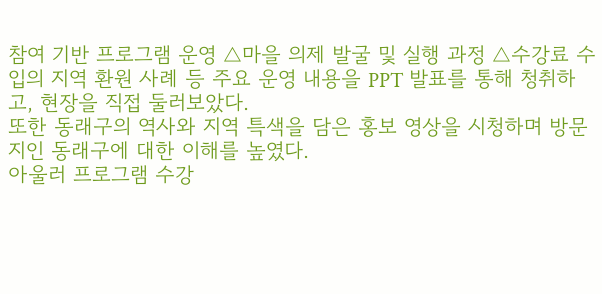참여 기반 프로그램 운영 △마을 의제 발굴 및 실행 과정 △수강료 수입의 지역 환원 사례 등 주요 운영 내용을 PPT 발표를 통해 청취하고, 현장을 직접 둘러보았다.
또한 동래구의 역사와 지역 특색을 담은 홍보 영상을 시청하며 방문지인 동래구에 대한 이해를 높였다.
아울러 프로그램 수강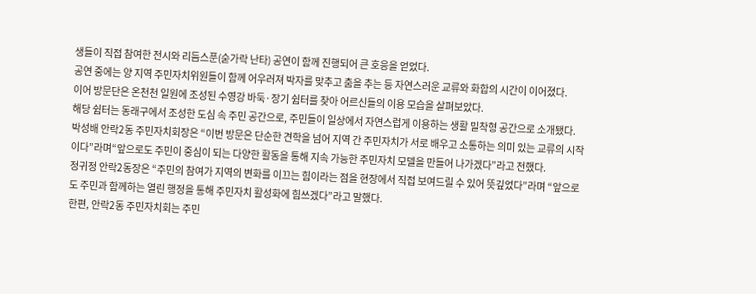생들이 직접 참여한 전시와 리듬스푼(숟가락 난타) 공연이 함께 진행되어 큰 호응을 얻었다.
공연 중에는 양 지역 주민자치위원들이 함께 어우러져 박자를 맞추고 춤을 추는 등 자연스러운 교류와 화합의 시간이 이어졌다.
이어 방문단은 온천천 일원에 조성된 수영강 바둑·장기 쉼터를 찾아 어르신들의 이용 모습을 살펴보았다.
해당 쉼터는 동래구에서 조성한 도심 속 주민 공간으로, 주민들이 일상에서 자연스럽게 이용하는 생활 밀착형 공간으로 소개됐다.
박성배 안락2동 주민자치회장은 “이번 방문은 단순한 견학을 넘어 지역 간 주민자치가 서로 배우고 소통하는 의미 있는 교류의 시작이다”라며“앞으로도 주민이 중심이 되는 다양한 활동을 통해 지속 가능한 주민자치 모델을 만들어 나가겠다”라고 전했다.
정귀정 안락2동장은 “주민의 참여가 지역의 변화를 이끄는 힘이라는 점을 현장에서 직접 보여드릴 수 있어 뜻깊었다”라며 “앞으로도 주민과 함께하는 열린 행정을 통해 주민자치 활성화에 힘쓰겠다”라고 말했다.
한편, 안락2동 주민자치회는 주민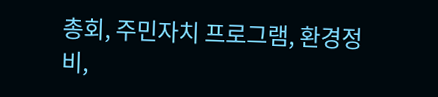총회, 주민자치 프로그램, 환경정비,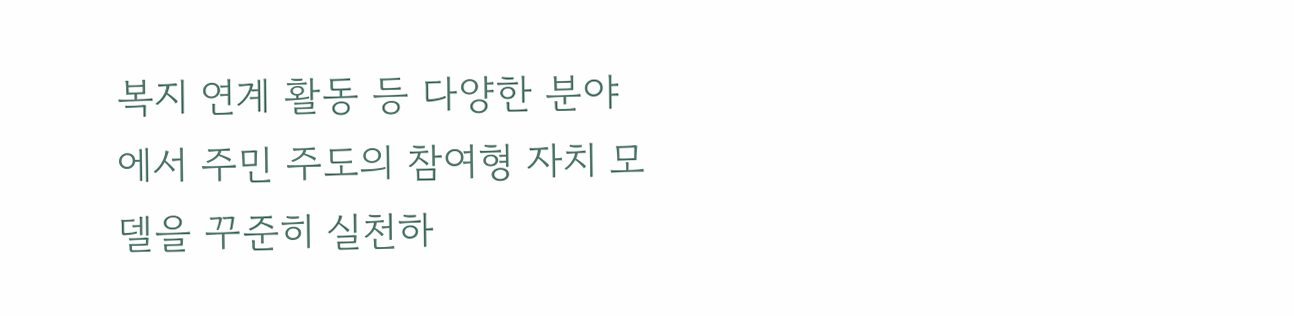복지 연계 활동 등 다양한 분야에서 주민 주도의 참여형 자치 모델을 꾸준히 실천하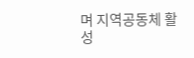며 지역공동체 활성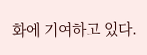화에 기여하고 있다.